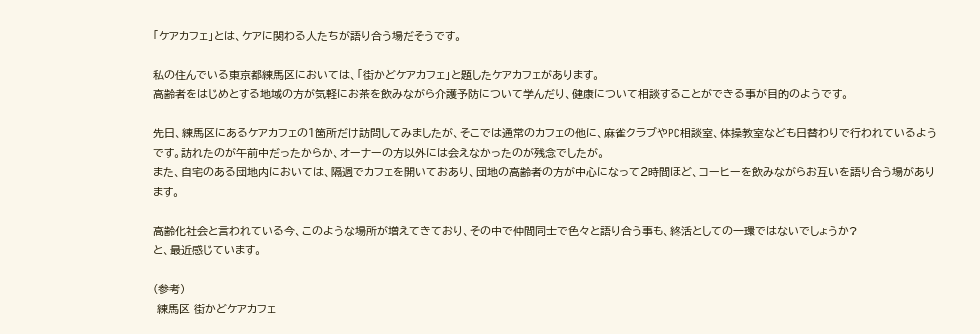「ケアカフェ」とは、ケアに関わる人たちが語り合う場だそうです。

私の住んでいる東京都練馬区においては、「街かどケアカフェ」と題したケアカフェがあります。
高齢者をはじめとする地域の方が気軽にお茶を飲みながら介護予防について学んだり、健康について相談することができる事が目的のようです。

先日、練馬区にあるケアカフェの1箇所だけ訪問してみましたが、そこでは通常のカフェの他に、麻雀クラブやPC相談室、体操教室なども日替わりで行われているようです。訪れたのが午前中だったからか、オーナーの方以外には会えなかったのが残念でしたが。
また、自宅のある団地内においては、隔週でカフェを開いておあり、団地の高齢者の方が中心になって2時間ほど、コーヒーを飲みながらお互いを語り合う場があります。

高齢化社会と言われている今、このような場所が増えてきており、その中で仲間同士で色々と語り合う事も、終活としての一環ではないでしょうか?
と、最近感じています。

(参考)
 練馬区 街かどケアカフェ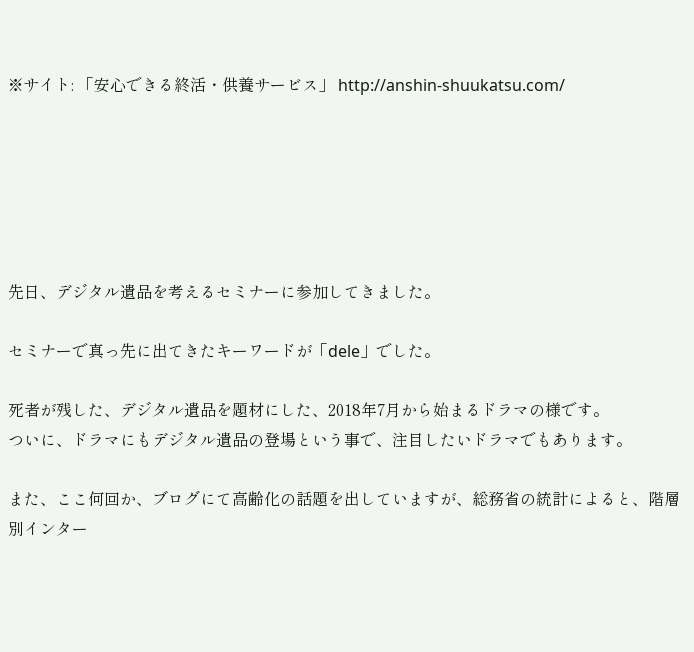※サイト: 「安心できる終活・供養サービス」 http://anshin-shuukatsu.com/






先日、デジタル遺品を考えるセミナーに参加してきました。

セミナーで真っ先に出てきたキーワードが「dele」でした。

死者が残した、デジタル遺品を題材にした、2018年7月から始まるドラマの様です。
ついに、ドラマにもデジタル遺品の登場という事で、注目したいドラマでもあります。

また、ここ何回か、ブログにて高齢化の話題を出していますが、総務省の統計によると、階層別インター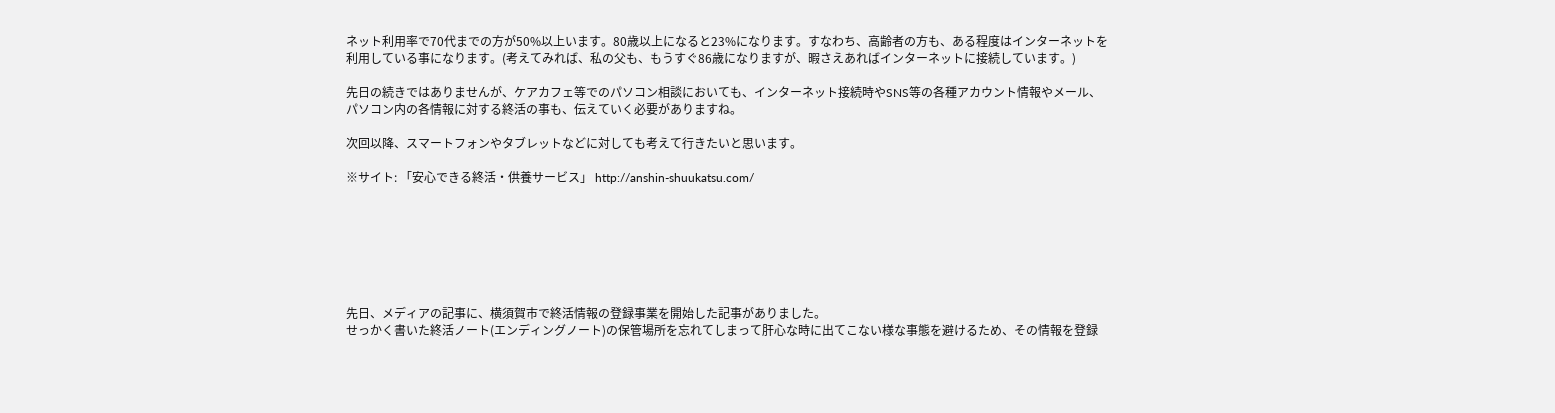ネット利用率で70代までの方が50%以上います。80歳以上になると23%になります。すなわち、高齢者の方も、ある程度はインターネットを利用している事になります。(考えてみれば、私の父も、もうすぐ86歳になりますが、暇さえあればインターネットに接続しています。)

先日の続きではありませんが、ケアカフェ等でのパソコン相談においても、インターネット接続時やSNS等の各種アカウント情報やメール、パソコン内の各情報に対する終活の事も、伝えていく必要がありますね。

次回以降、スマートフォンやタブレットなどに対しても考えて行きたいと思います。

※サイト: 「安心できる終活・供養サービス」 http://anshin-shuukatsu.com/







先日、メディアの記事に、横須賀市で終活情報の登録事業を開始した記事がありました。
せっかく書いた終活ノート(エンディングノート)の保管場所を忘れてしまって肝心な時に出てこない様な事態を避けるため、その情報を登録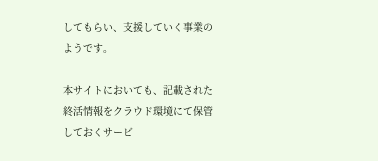してもらい、支援していく事業のようです。

本サイトにおいても、記載された終活情報をクラウド環境にて保管しておくサービ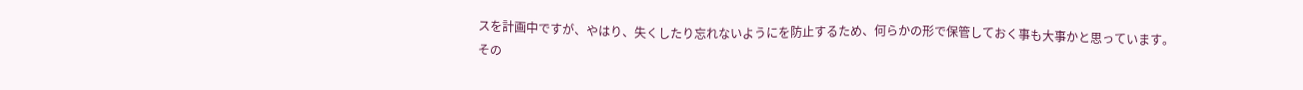スを計画中ですが、やはり、失くしたり忘れないようにを防止するため、何らかの形で保管しておく事も大事かと思っています。
その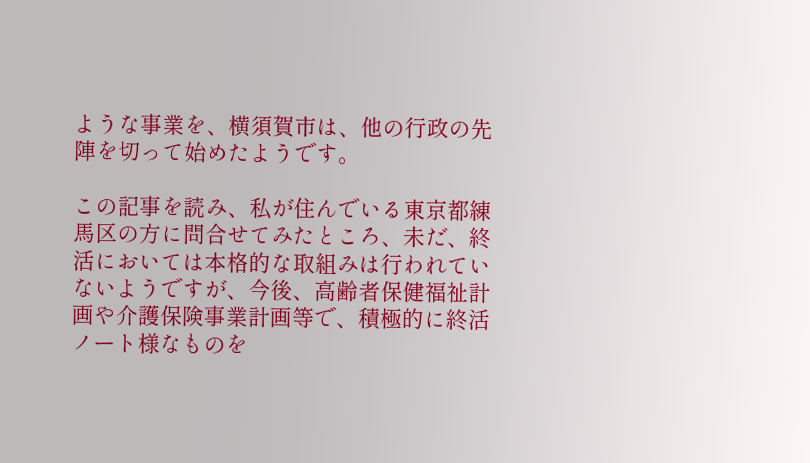ような事業を、横須賀市は、他の行政の先陣を切って始めたようです。

この記事を読み、私が住んでいる東京都練馬区の方に問合せてみたところ、未だ、終活においては本格的な取組みは行われていないようですが、今後、高齢者保健福祉計画や介護保険事業計画等で、積極的に終活ノート様なものを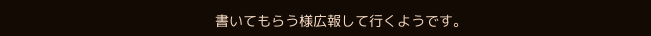書いてもらう様広報して行くようです。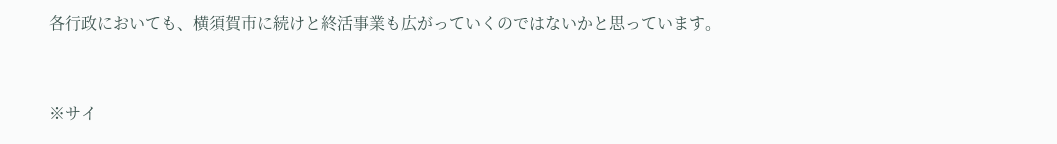各行政においても、横須賀市に続けと終活事業も広がっていくのではないかと思っています。


※サイ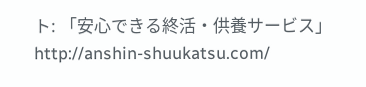ト: 「安心できる終活・供養サービス」 http://anshin-shuukatsu.com/